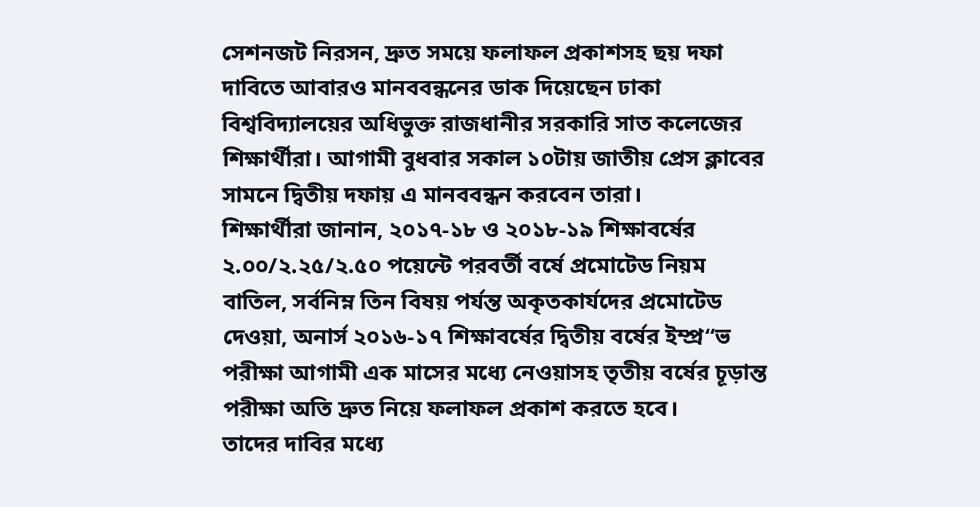সেশনজট নিরসন, দ্রুত সময়ে ফলাফল প্রকাশসহ ছয় দফা দাবিতে আবারও মানববন্ধনের ডাক দিয়েছেন ঢাকা বিশ্ববিদ্যালয়ের অধিভুক্ত রাজধানীর সরকারি সাত কলেজের শিক্ষার্থীরা। আগামী বুধবার সকাল ১০টায় জাতীয় প্রেস ক্লাবের সামনে দ্বিতীয় দফায় এ মানববন্ধন করবেন তারা।
শিক্ষার্থীরা জানান, ২০১৭-১৮ ও ২০১৮-১৯ শিক্ষাবর্ষের ২.০০/২.২৫/২.৫০ পয়েন্টে পরবর্তী বর্ষে প্রমোটেড নিয়ম বাতিল, সর্বনিম্ন তিন বিষয় পর্যন্ত অকৃতকার্যদের প্রমোটেড দেওয়া, অনার্স ২০১৬-১৭ শিক্ষাবর্ষের দ্বিতীয় বর্ষের ইম্প্র“ভ পরীক্ষা আগামী এক মাসের মধ্যে নেওয়াসহ তৃতীয় বর্ষের চূড়ান্ত পরীক্ষা অতি দ্রুত নিয়ে ফলাফল প্রকাশ করতে হবে।
তাদের দাবির মধ্যে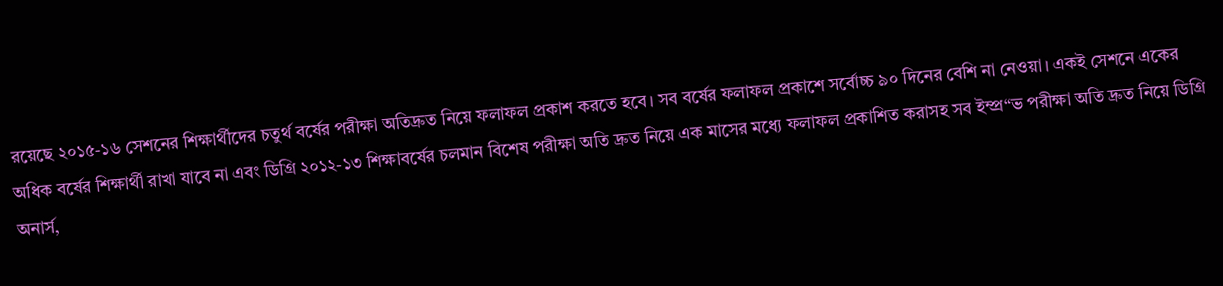রয়েছে ২০১৫-১৬ সেশনের শিক্ষার্থীদের চতুর্থ বর্ষের পরীক্ষা অতিদ্রুত নিয়ে ফলাফল প্রকাশ করতে হবে। সব বর্ষের ফলাফল প্রকাশে সর্বোচ্চ ৯০ দিনের বেশি না নেওয়া। একই সেশনে একের অধিক বর্ষের শিক্ষার্থী রাখা যাবে না এবং ডিগ্রি ২০১২-১৩ শিক্ষাবর্ষের চলমান বিশেষ পরীক্ষা অতি দ্রুত নিয়ে এক মাসের মধ্যে ফলাফল প্রকাশিত করাসহ সব ইম্প্র“ভ পরীক্ষা অতি দ্রুত নিয়ে ডিগ্রি অনার্স,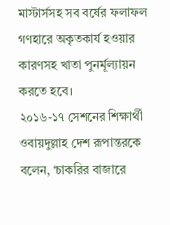মাস্টার্সসহ সব বর্ষের ফলাফল গণহারে অকৃতকার্য হওয়ার কারণসহ খাতা পুনর্মূল্যায়ন করতে হবে।
২০১৬-১৭ সেশনের শিক্ষার্থী ওবায়দুল্লাহ দেশ রূপান্তরকে বলেন, ‘চাকরির বাজারে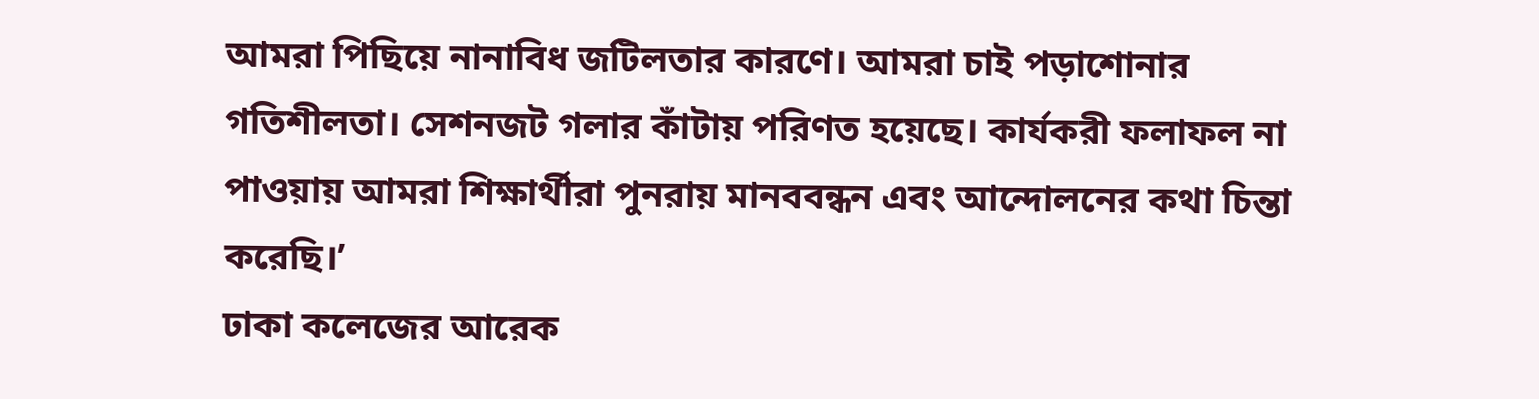আমরা পিছিয়ে নানাবিধ জটিলতার কারণে। আমরা চাই পড়াশোনার গতিশীলতা। সেশনজট গলার কাঁটায় পরিণত হয়েছে। কার্যকরী ফলাফল না পাওয়ায় আমরা শিক্ষার্থীরা পুনরায় মানববন্ধন এবং আন্দোলনের কথা চিন্তা করেছি।’
ঢাকা কলেজের আরেক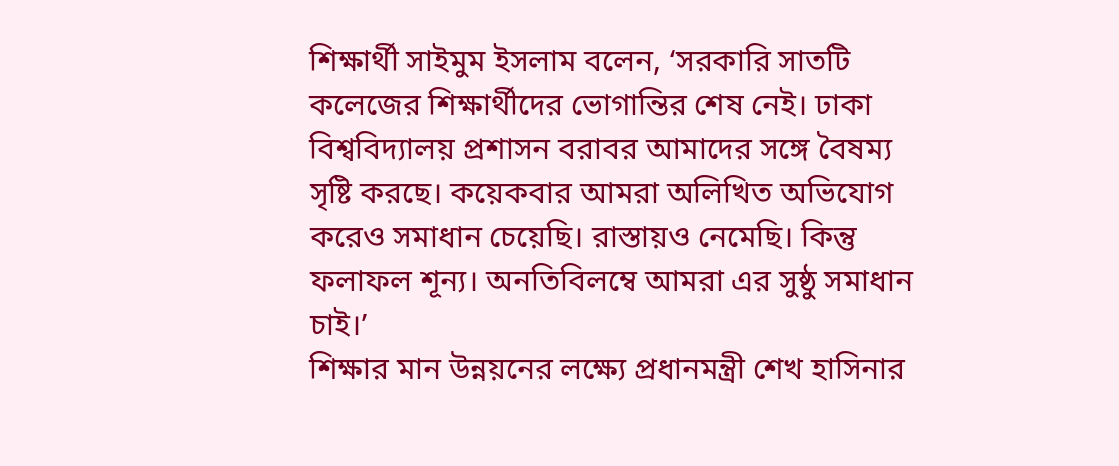শিক্ষার্থী সাইমুম ইসলাম বলেন, ‘সরকারি সাতটি কলেজের শিক্ষার্থীদের ভোগান্তির শেষ নেই। ঢাকা বিশ্ববিদ্যালয় প্রশাসন বরাবর আমাদের সঙ্গে বৈষম্য সৃষ্টি করছে। কয়েকবার আমরা অলিখিত অভিযোগ করেও সমাধান চেয়েছি। রাস্তায়ও নেমেছি। কিন্তু ফলাফল শূন্য। অনতিবিলম্বে আমরা এর সুষ্ঠু সমাধান চাই।’
শিক্ষার মান উন্নয়নের লক্ষ্যে প্রধানমন্ত্রী শেখ হাসিনার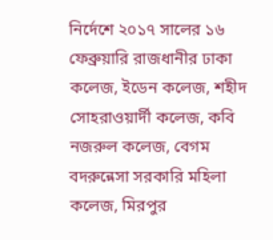নির্দেশে ২০১৭ সালের ১৬ ফেব্রুয়ারি রাজধানীর ঢাকা কলেজ, ইডেন কলেজ, শহীদ সোহরাওয়ার্দী কলেজ, কবি নজরুল কলেজ, বেগম বদরুন্নেসা সরকারি মহিলা কলেজ, মিরপুর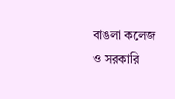বাঙলা কলেজ ও সরকারি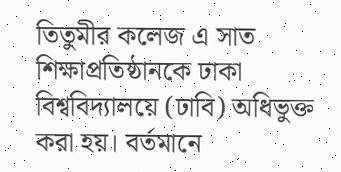তিতুমীর কলেজ এ সাত শিক্ষাপ্রতিষ্ঠানকে ঢাকা বিশ্ববিদ্যালয়ে (ঢাবি) অধিভুক্ত করা হয়। বর্তমানে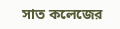সাত কলেজের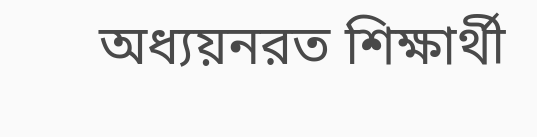অধ্যয়নরত শিক্ষার্থী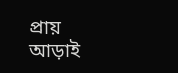প্রায় আড়াই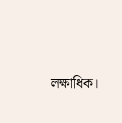লক্ষাধিক।